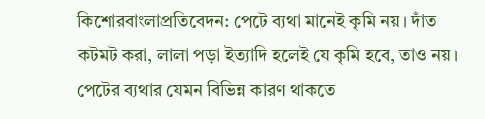কিশোরবাংলাপ্রতিবেদন: পেটে ব্যথা মানেই কৃমি নয়। দাঁত কটমট করা, লালা পড়া ইত্যাদি হলেই যে কৃমি হবে, তাও নয়। পেটের ব্যথার যেমন বিভিন্ন কারণ থাকতে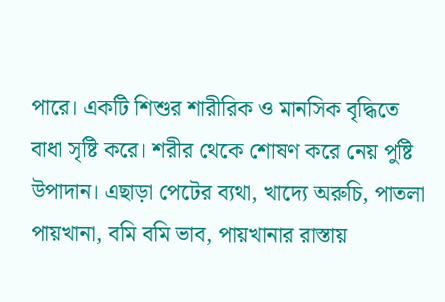পারে। একটি শিশুর শারীরিক ও মানসিক বৃদ্ধিতে বাধা সৃষ্টি করে। শরীর থেকে শোষণ করে নেয় পুষ্টি উপাদান। এছাড়া পেটের ব্যথা, খাদ্যে অরুচি, পাতলা পায়খানা, বমি বমি ভাব, পায়খানার রাস্তায়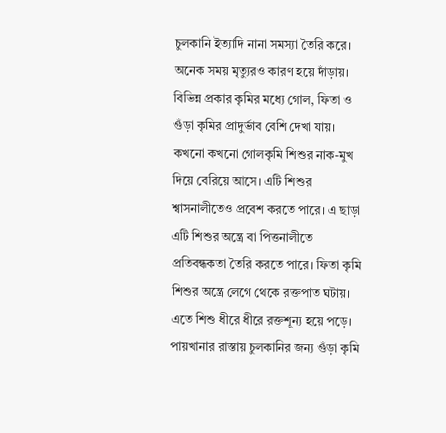চুলকানি ইত্যাদি নানা সমস্যা তৈরি করে। অনেক সময় মৃত্যুরও কারণ হয়ে দাঁড়ায়।
বিভিন্ন প্রকার কৃমির মধ্যে গোল, ফিতা ও গুঁড়া কৃমির প্রাদুর্ভাব বেশি দেখা যায়। কখনো কখনো গোলকৃমি শিশুর নাক-মুখ দিয়ে বেরিয়ে আসে। এটি শিশুর শ্বাসনালীতেও প্রবেশ করতে পারে। এ ছাড়া এটি শিশুর অন্ত্রে বা পিত্তনালীতে প্রতিবন্ধকতা তৈরি করতে পারে। ফিতা কৃমি শিশুর অন্ত্রে লেগে থেকে রক্তপাত ঘটায়। এতে শিশু ধীরে ধীরে রক্তশূন্য হয়ে পড়ে। পায়খানার রাস্তায় চুলকানির জন্য গুঁড়া কৃমি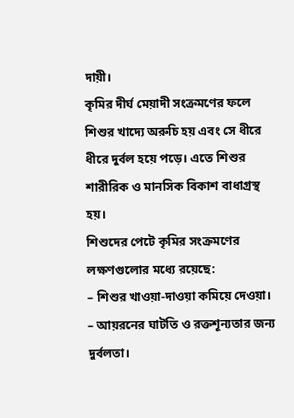দায়ী।
কৃমির দীর্ঘ মেয়াদী সংক্রমণের ফলে শিশুর খাদ্যে অরুচি হয় এবং সে ধীরে ধীরে দুর্বল হয়ে পড়ে। এতে শিশুর শারীরিক ও মানসিক বিকাশ বাধাগ্রস্থ হয়।
শিশুদের পেটে কৃমির সংক্রমণের লক্ষণগুলোর মধ্যে রয়েছে:
– শিশুর খাওয়া-দাওয়া কমিয়ে দেওয়া।
– আয়রনের ঘাটতি ও রক্তশূন্যতার জন্য দুর্বলতা।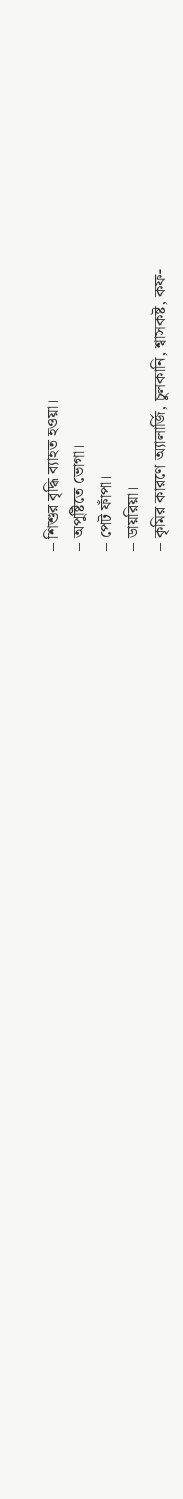– শিশুর বৃদ্ধি ব্যাহত হওয়া।
– অপুষ্টিতে ভোগা।
– পেট ফাঁপা।
– ডায়রিয়া।
– কৃমির কারণে অ্যালার্জি, চুলকানি, শ্বাসকষ্ট, কফ-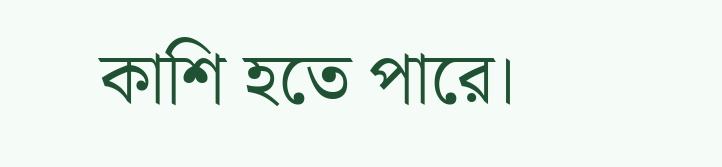কাশি হতে পারে।